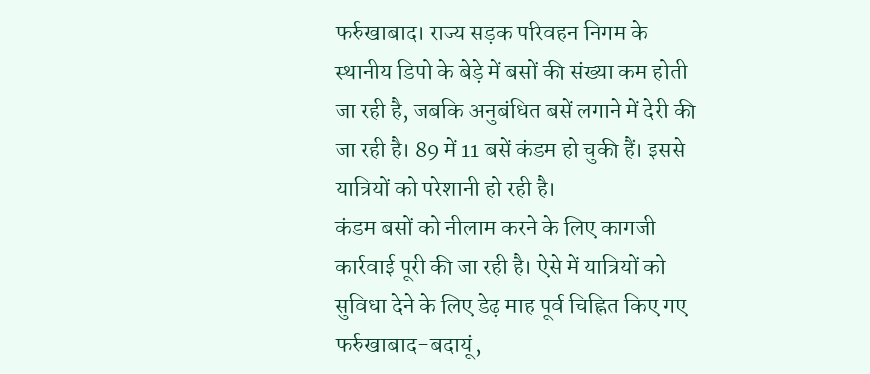फर्रुखाबाद। राज्य सड़क परिवहन निगम के स्थानीय डिपो के बेड़े में बसों की संख्या कम होती जा रही है, जबकि अनुबंधित बसें लगाने में देरी की जा रही है। 89 में 11 बसें कंडम हो चुकी हैं। इससे यात्रियों को परेशानी हो रही है।
कंडम बसों को नीलाम करने के लिए कागजी कार्रवाई पूरी की जा रही है। ऐसे में यात्रियों को सुविधा देने के लिए डेढ़ माह पूर्व चिह्नित किए गए फर्रुखाबाद-बदायूं,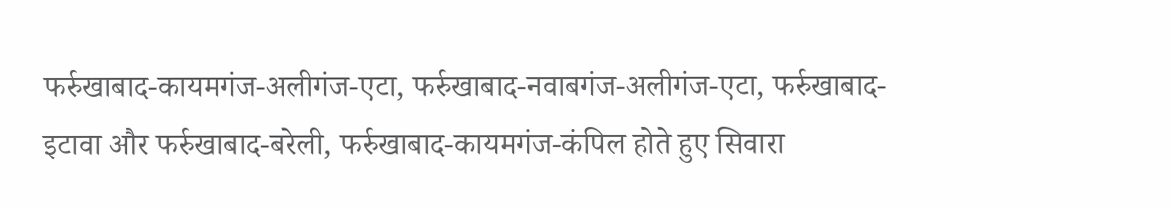फर्रुखाबाद-कायमगंज-अलीगंज-एटा, फर्रुखाबाद-नवाबगंज-अलीगंज-एटा, फर्रुखाबाद-इटावा और फर्रुखाबाद-बरेली, फर्रुखाबाद-कायमगंज-कंपिल होते हुए सिवारा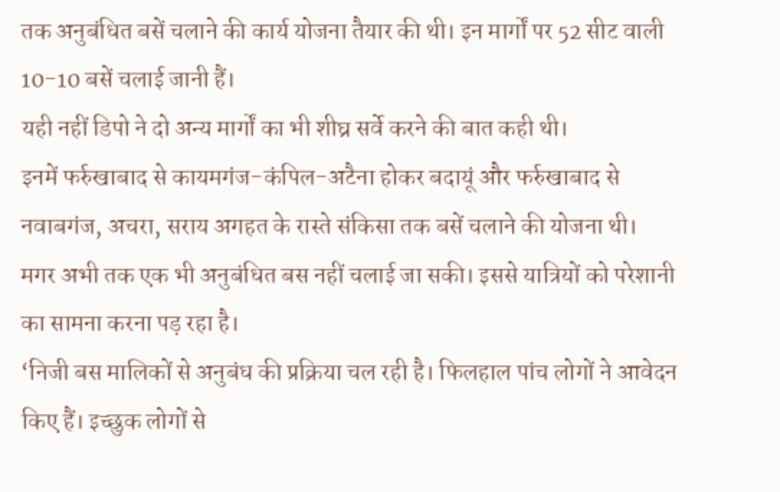तक अनुबंधित बसें चलाने की कार्य योजना तैयार की थी। इन मार्गों पर 52 सीट वाली 10-10 बसें चलाई जानी हैं।
यही नहीं डिपो ने दो अन्य मार्गों का भी शीघ्र सर्वे करने की बात कही थी।
इनमें फर्रुखाबाद से कायमगंज-कंपिल-अटैना होकर बदायूं और फर्रुखाबाद से नवाबगंज, अचरा, सराय अगहत के रास्ते संकिसा तक बसें चलाने की योजना थी।
मगर अभी तक एक भी अनुबंधित बस नहीं चलाई जा सकी। इससे यात्रियों को परेशानी का सामना करना पड़ रहा है।
‘निजी बस मालिकों से अनुबंध की प्रक्रिया चल रही है। फिलहाल पांच लोगों ने आवेदन किए हैं। इच्छुक लोगों से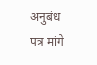अनुबंध पत्र मांगे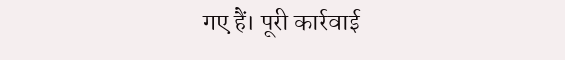गए हैं। पूरी कार्रवाई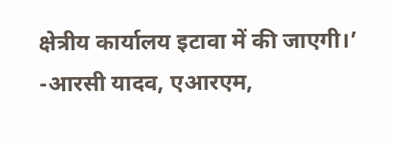क्षेत्रीय कार्यालय इटावा में की जाएगी।’
-आरसी यादव, एआरएम,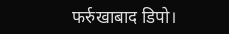फर्रुखाबाद डिपो।